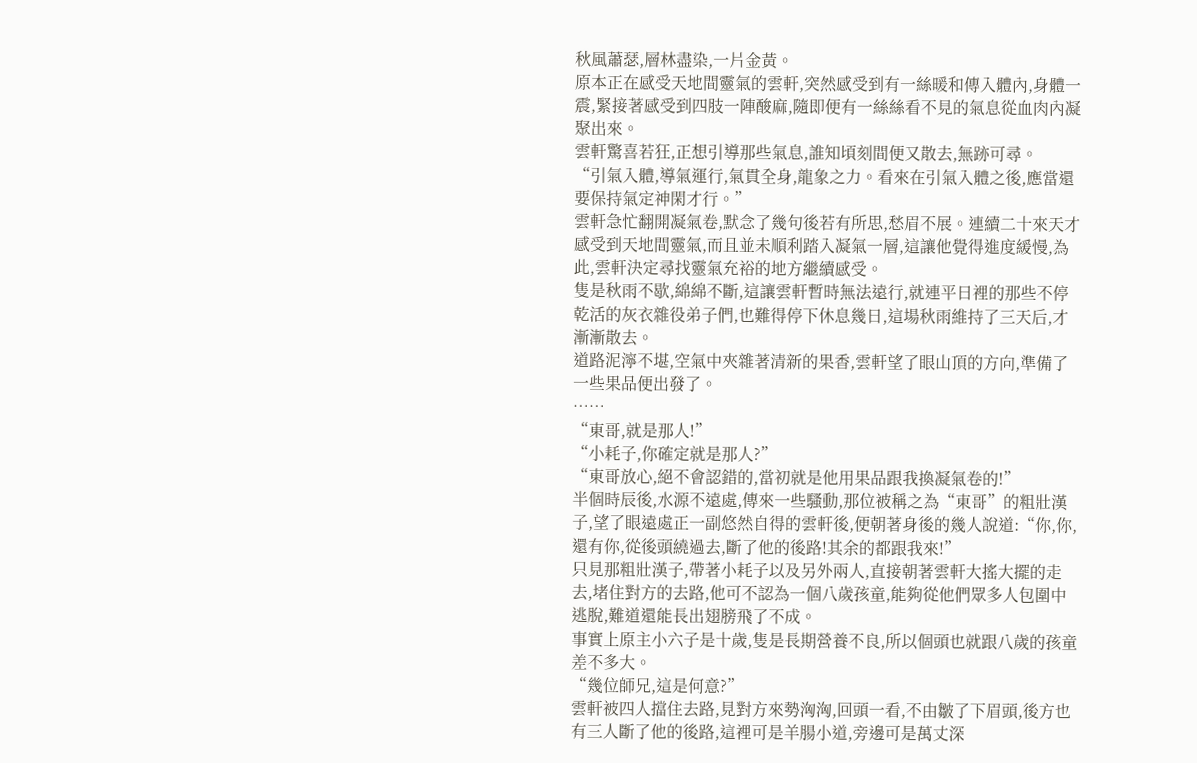秋風蕭瑟,層林盡染,一片金黃。
原本正在感受天地間靈氣的雲軒,突然感受到有一絲暖和傳入體內,身體一震,緊接著感受到四肢一陣酸麻,隨即便有一絲絲看不見的氣息從血肉內凝聚出來。
雲軒驚喜若狂,正想引導那些氣息,誰知頃刻間便又散去,無跡可尋。
“引氣入體,導氣運行,氣貫全身,龍象之力。看來在引氣入體之後,應當還要保持氣定神閑才行。”
雲軒急忙翻開凝氣卷,默念了幾句後若有所思,愁眉不展。連續二十來天才感受到天地間靈氣,而且並未順利踏入凝氣一層,這讓他覺得進度緩慢,為此,雲軒決定尋找靈氣充裕的地方繼續感受。
隻是秋雨不歇,綿綿不斷,這讓雲軒暫時無法遠行,就連平日裡的那些不停乾活的灰衣雜役弟子們,也難得停下休息幾日,這場秋雨維持了三天后,才漸漸散去。
道路泥濘不堪,空氣中夾雜著清新的果香,雲軒望了眼山頂的方向,準備了一些果品便出發了。
……
“東哥,就是那人!”
“小耗子,你確定就是那人?”
“東哥放心,絕不會認錯的,當初就是他用果品跟我換凝氣卷的!”
半個時辰後,水源不遠處,傳來一些騷動,那位被稱之為“東哥”的粗壯漢子,望了眼遠處正一副悠然自得的雲軒後,便朝著身後的幾人說道:“你,你,還有你,從後頭繞過去,斷了他的後路!其余的都跟我來!”
只見那粗壯漢子,帶著小耗子以及另外兩人,直接朝著雲軒大搖大擺的走去,堵住對方的去路,他可不認為一個八歲孩童,能夠從他們眾多人包圍中逃脫,難道還能長出翅膀飛了不成。
事實上原主小六子是十歲,隻是長期營養不良,所以個頭也就跟八歲的孩童差不多大。
“幾位師兄,這是何意?”
雲軒被四人擋住去路,見對方來勢洶洶,回頭一看,不由皺了下眉頭,後方也有三人斷了他的後路,這裡可是羊腸小道,旁邊可是萬丈深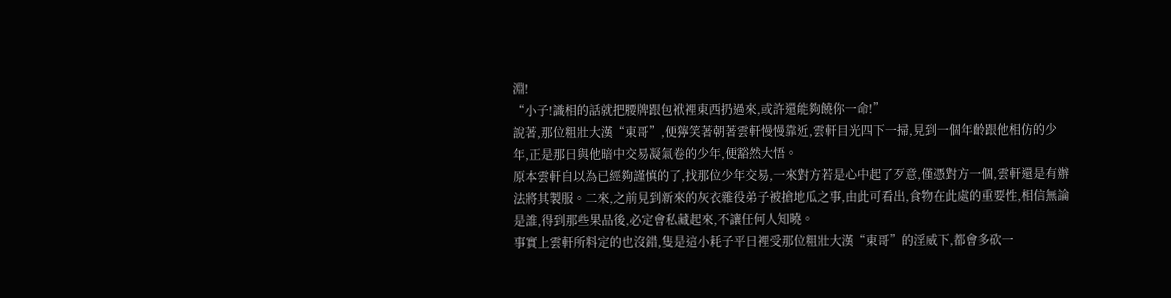淵!
“小子!識相的話就把腰牌跟包袱裡東西扔過來,或許還能夠饒你一命!”
說著,那位粗壯大漢“東哥”,便獰笑著朝著雲軒慢慢靠近,雲軒目光四下一掃,見到一個年齡跟他相仿的少年,正是那日與他暗中交易凝氣卷的少年,便豁然大悟。
原本雲軒自以為已經夠謹慎的了,找那位少年交易,一來對方若是心中起了歹意,僅憑對方一個,雲軒還是有辦法將其製服。二來,之前見到新來的灰衣雜役弟子被搶地瓜之事,由此可看出,食物在此處的重要性,相信無論是誰,得到那些果品後,必定會私藏起來,不讓任何人知曉。
事實上雲軒所料定的也沒錯,隻是這小耗子平日裡受那位粗壯大漢“東哥”的淫威下,都會多砍一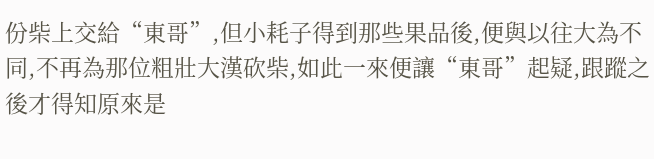份柴上交給“東哥”,但小耗子得到那些果品後,便與以往大為不同,不再為那位粗壯大漢砍柴,如此一來便讓“東哥”起疑,跟蹤之後才得知原來是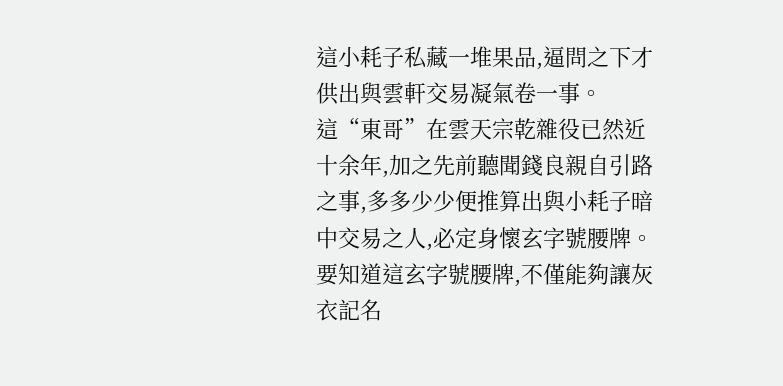這小耗子私藏一堆果品,逼問之下才供出與雲軒交易凝氣卷一事。
這“東哥”在雲天宗乾雜役已然近十余年,加之先前聽聞錢良親自引路之事,多多少少便推算出與小耗子暗中交易之人,必定身懷玄字號腰牌。要知道這玄字號腰牌,不僅能夠讓灰衣記名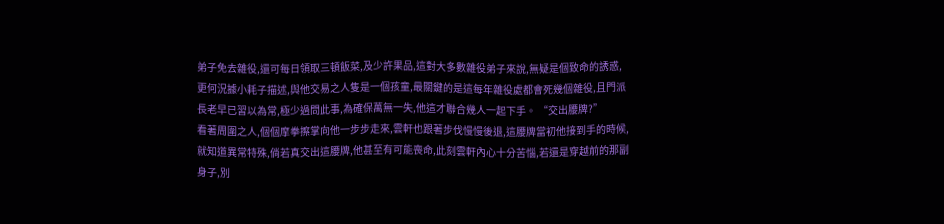弟子免去雜役,還可每日領取三頓飯菜,及少許果品,這對大多數雜役弟子來說,無疑是個致命的誘惑,
更何況據小耗子描述,與他交易之人隻是一個孩童,最關鍵的是這每年雜役處都會死幾個雜役,且門派長老早已習以為常,極少過問此事,為確保萬無一失,他這才聯合幾人一起下手。 “交出腰牌?”
看著周圍之人,個個摩拳擦掌向他一步步走來,雲軒也跟著步伐慢慢後退,這腰牌當初他接到手的時候,就知道異常特殊,倘若真交出這腰牌,他甚至有可能喪命,此刻雲軒內心十分苦惱,若還是穿越前的那副身子,別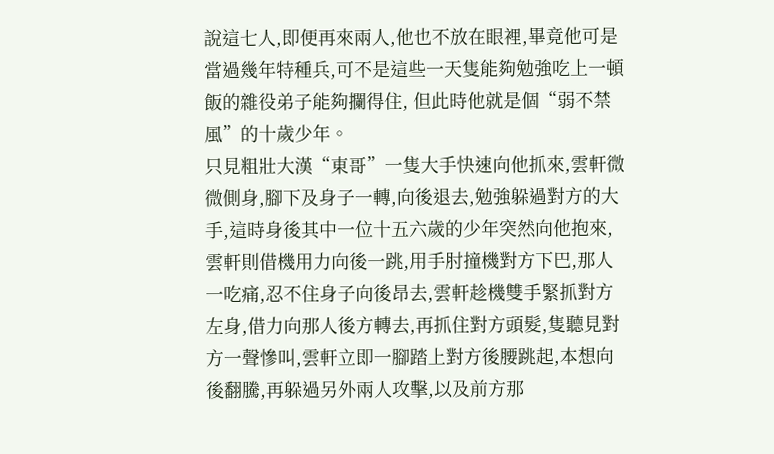說這七人,即便再來兩人,他也不放在眼裡,畢竟他可是當過幾年特種兵,可不是這些一天隻能夠勉強吃上一頓飯的雜役弟子能夠攔得住, 但此時他就是個“弱不禁風”的十歲少年。
只見粗壯大漢“東哥”一隻大手快速向他抓來,雲軒微微側身,腳下及身子一轉,向後退去,勉強躲過對方的大手,這時身後其中一位十五六歲的少年突然向他抱來,雲軒則借機用力向後一跳,用手肘撞機對方下巴,那人一吃痛,忍不住身子向後昂去,雲軒趁機雙手緊抓對方左身,借力向那人後方轉去,再抓住對方頭髮,隻聽見對方一聲慘叫,雲軒立即一腳踏上對方後腰跳起,本想向後翻騰,再躲過另外兩人攻擊,以及前方那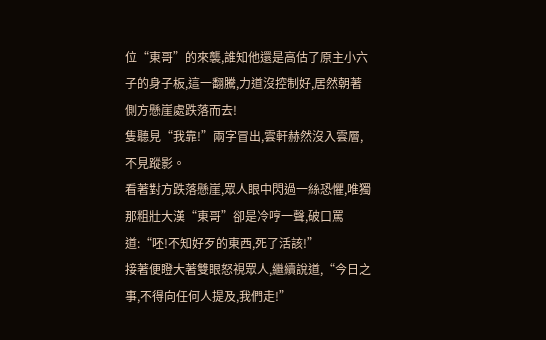位“東哥”的來襲,誰知他還是高估了原主小六子的身子板,這一翻騰,力道沒控制好,居然朝著側方懸崖處跌落而去!
隻聽見“我靠!”兩字冒出,雲軒赫然沒入雲層,不見蹤影。
看著對方跌落懸崖,眾人眼中閃過一絲恐懼,唯獨那粗壯大漢“東哥”卻是冷哼一聲,破口罵道:“呸!不知好歹的東西,死了活該!”
接著便瞪大著雙眼怒視眾人,繼續說道,“今日之事,不得向任何人提及,我們走!”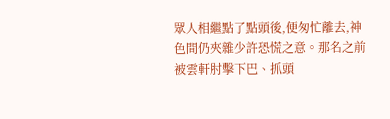眾人相繼點了點頭後,便匆忙離去,神色間仍夾雜少許恐慌之意。那名之前被雲軒肘擊下巴、抓頭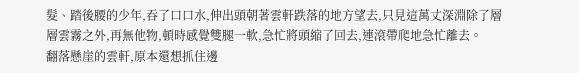髮、踏後腰的少年,吞了口口水,伸出頭朝著雲軒跌落的地方望去,只見這萬丈深淵除了層層雲霧之外,再無他物,頓時感覺雙腿一軟,急忙將頭縮了回去,連滾帶爬地急忙離去。
翻落懸崖的雲軒,原本還想抓住邊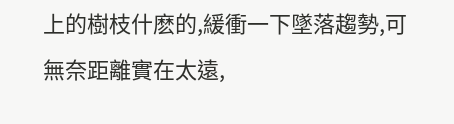上的樹枝什麽的,緩衝一下墜落趨勢,可無奈距離實在太遠,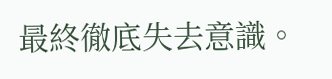最終徹底失去意識。